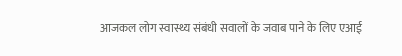आजकल लोग स्वास्थ्य संबंधी सवालों के जवाब पाने के लिए एआई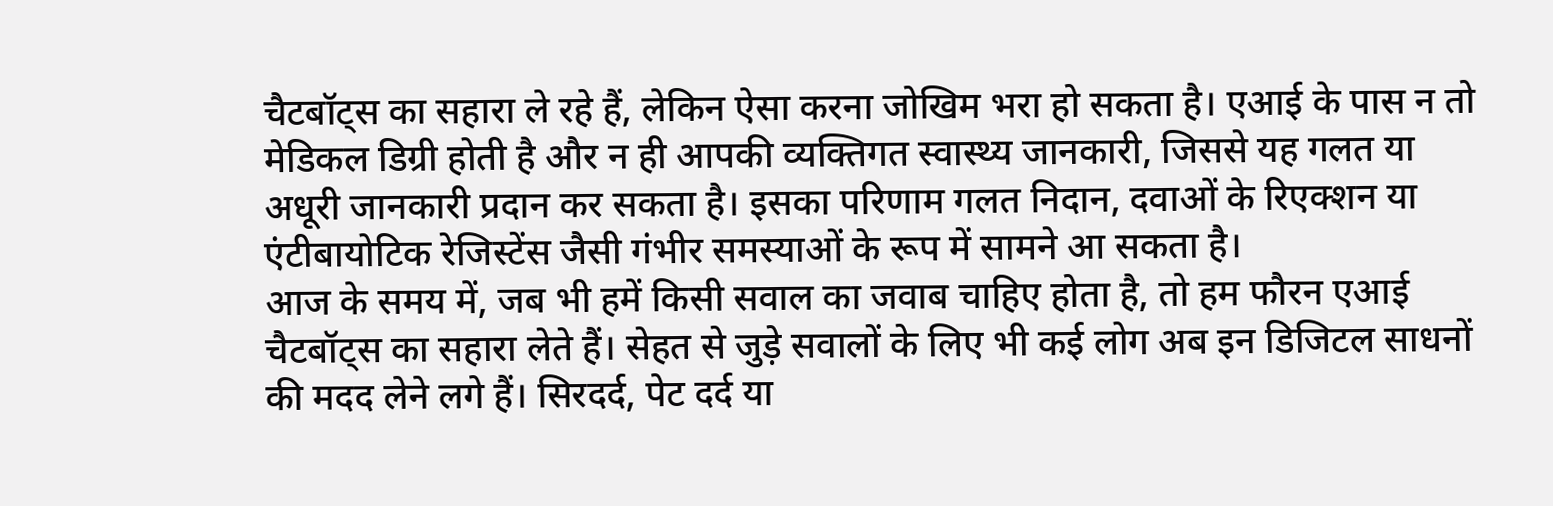चैटबॉट्स का सहारा ले रहे हैं, लेकिन ऐसा करना जोखिम भरा हो सकता है। एआई के पास न तो मेडिकल डिग्री होती है और न ही आपकी व्यक्तिगत स्वास्थ्य जानकारी, जिससे यह गलत या अधूरी जानकारी प्रदान कर सकता है। इसका परिणाम गलत निदान, दवाओं के रिएक्शन या एंटीबायोटिक रेजिस्टेंस जैसी गंभीर समस्याओं के रूप में सामने आ सकता है।
आज के समय में, जब भी हमें किसी सवाल का जवाब चाहिए होता है, तो हम फौरन एआई चैटबॉट्स का सहारा लेते हैं। सेहत से जुड़े सवालों के लिए भी कई लोग अब इन डिजिटल साधनों की मदद लेने लगे हैं। सिरदर्द, पेट दर्द या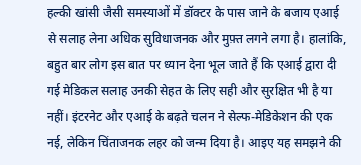हल्की खांसी जैसी समस्याओं में डॉक्टर के पास जाने के बजाय एआई से सलाह लेना अधिक सुविधाजनक और मुफ़्त लगने लगा है। हालांकि, बहुत बार लोग इस बात पर ध्यान देना भूल जाते हैं कि एआई द्वारा दी गई मेडिकल सलाह उनकी सेहत के लिए सही और सुरक्षित भी है या नहीं। इंटरनेट और एआई के बढ़ते चलन ने सेल्फ-मेडिकेशन की एक नई, लेकिन चिंताजनक लहर को जन्म दिया है। आइए यह समझने की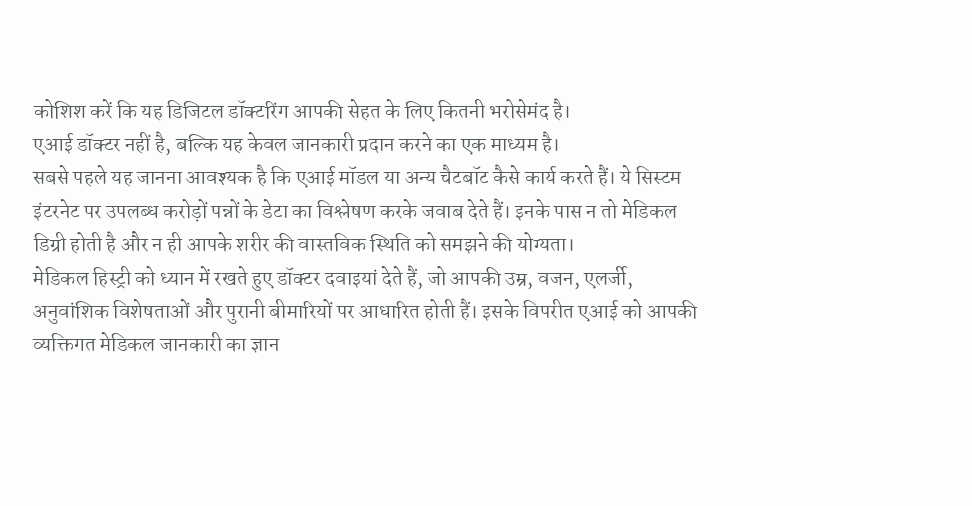कोशिश करें कि यह डिजिटल डॉक्टरिंग आपकी सेहत के लिए कितनी भरोसेमंद है।
एआई डॉक्टर नहीं है, बल्कि यह केवल जानकारी प्रदान करने का एक माध्यम है।
सबसे पहले यह जानना आवश्यक है कि एआई मॉडल या अन्य चैटबॉट कैसे कार्य करते हैं। ये सिस्टम इंटरनेट पर उपलब्ध करोड़ों पन्नों के डेटा का विश्लेषण करके जवाब देते हैं। इनके पास न तो मेडिकल डिग्री होती है और न ही आपके शरीर की वास्तविक स्थिति को समझने की योग्यता।
मेडिकल हिस्ट्री को ध्यान में रखते हुए डॉक्टर दवाइयां देते हैं, जो आपकी उम्र, वजन, एलर्जी, अनुवांशिक विशेषताओं और पुरानी बीमारियों पर आधारित होती हैं। इसके विपरीत एआई को आपकी व्यक्तिगत मेडिकल जानकारी का ज्ञान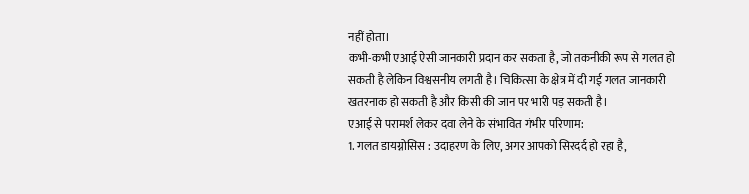नहीं होता।
कभी-कभी एआई ऐसी जानकारी प्रदान कर सकता है, जो तकनीकी रूप से गलत हो सकती है लेकिन विश्वसनीय लगती है। चिकित्सा के क्षेत्र में दी गई गलत जानकारी खतरनाक हो सकती है और किसी की जान पर भारी पड़ सकती है।
एआई से परामर्श लेकर दवा लेने के संभावित गंभीर परिणाम:
1. गलत डायग्नोसिस : उदाहरण के लिए, अगर आपको सिरदर्द हो रहा है,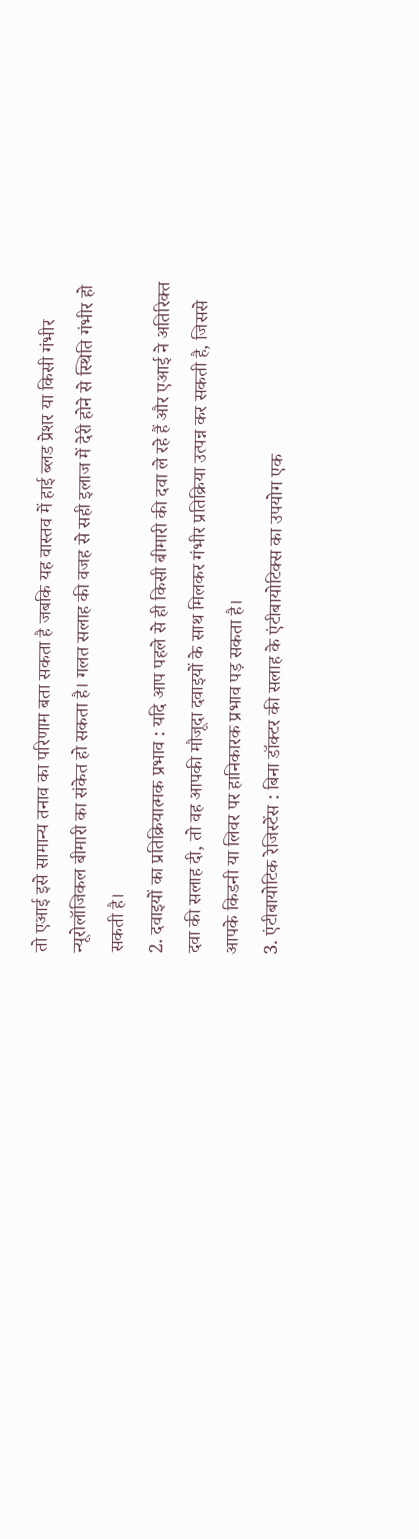तो एआई इसे सामान्य तनाव का परिणाम बता सकता है जबकि यह वास्तव में हाई ब्लड प्रेशर या किसी गंभीर न्यूरोलॉजिकल बीमारी का संकेत हो सकता है। गलत सलाह की वजह से सही इलाज में देरी होने से स्थिति गंभीर हो सकती है।
2. दवाइयों का प्रतिक्रियात्मक प्रभाव : यदि आप पहले से ही किसी बीमारी की दवा ले रहे हैं और एआई ने अतिरिक्त दवा की सलाह दी, तो वह आपकी मौजूदा दवाइयों के साथ मिलकर गंभीर प्रतिक्रिया उत्पन्न कर सकती है, जिससे आपके किडनी या लिवर पर हानिकारक प्रभाव पड़ सकता है।
3. एंटीबायोटिक रेजिस्टेंस : बिना डॉक्टर की सलाह के एंटीबायोटिक्स का उपयोग एक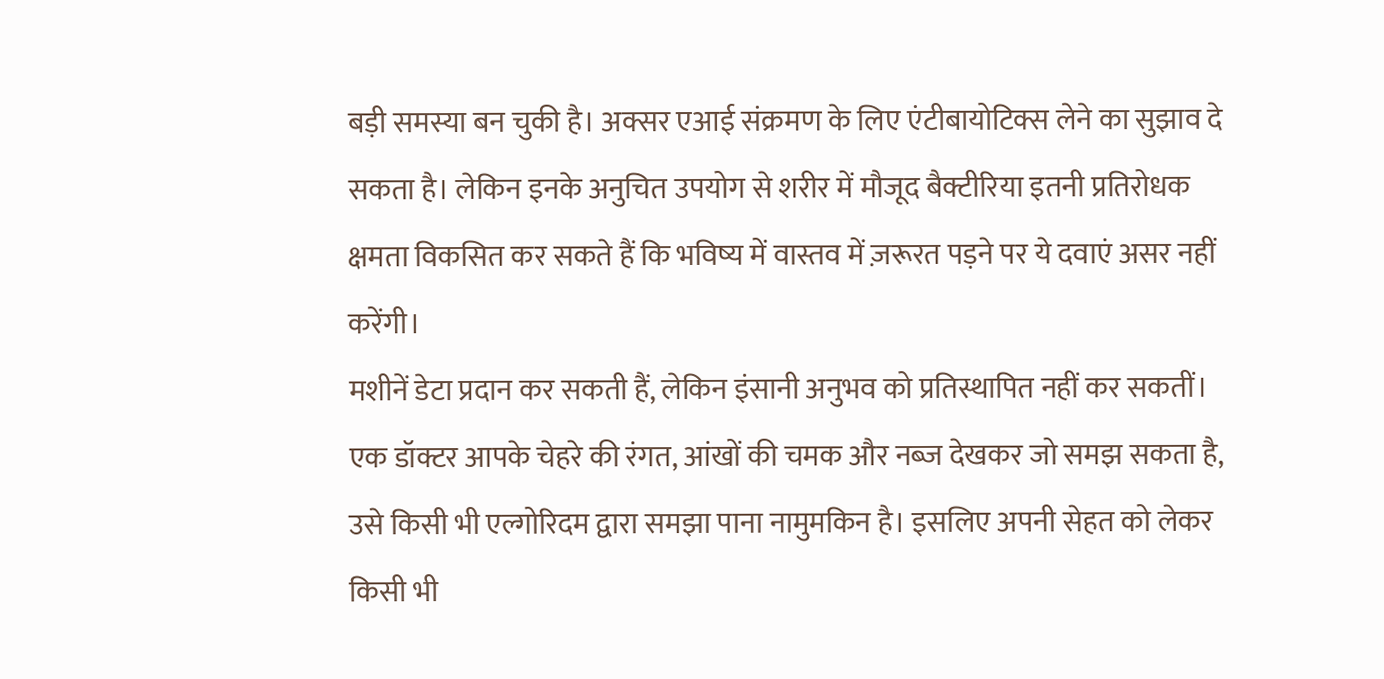बड़ी समस्या बन चुकी है। अक्सर एआई संक्रमण के लिए एंटीबायोटिक्स लेने का सुझाव दे सकता है। लेकिन इनके अनुचित उपयोग से शरीर में मौजूद बैक्टीरिया इतनी प्रतिरोधक क्षमता विकसित कर सकते हैं कि भविष्य में वास्तव में ज़रूरत पड़ने पर ये दवाएं असर नहीं करेंगी।
मशीनें डेटा प्रदान कर सकती हैं, लेकिन इंसानी अनुभव को प्रतिस्थापित नहीं कर सकतीं। एक डॉक्टर आपके चेहरे की रंगत, आंखों की चमक और नब्ज देखकर जो समझ सकता है, उसे किसी भी एल्गोरिदम द्वारा समझा पाना नामुमकिन है। इसलिए अपनी सेहत को लेकर किसी भी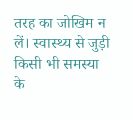तरह का जोखिम न लें। स्वास्थ्य से जुड़ी किसी भी समस्या के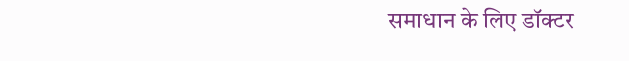समाधान के लिए डॉक्टर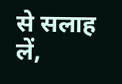से सलाह लें,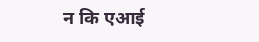न कि एआई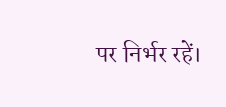पर निर्भर रहें।